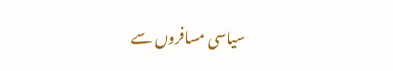سیاسی مسافروں سے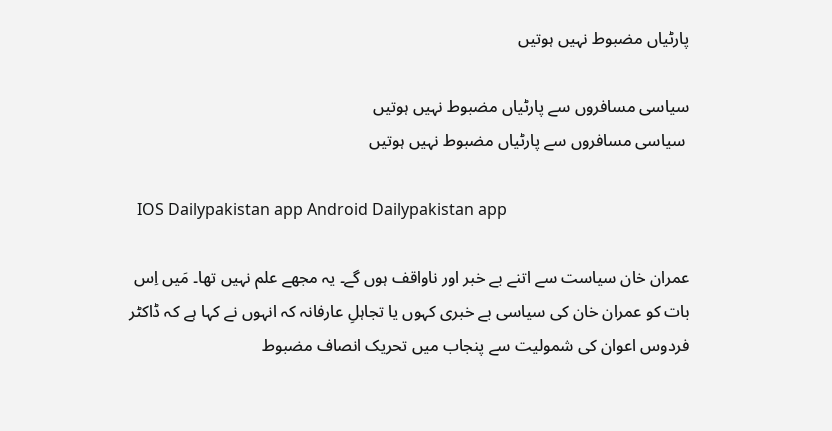پارٹیاں مضبوط نہیں ہوتیں

سیاسی مسافروں سے پارٹیاں مضبوط نہیں ہوتیں
 سیاسی مسافروں سے پارٹیاں مضبوط نہیں ہوتیں

  IOS Dailypakistan app Android Dailypakistan app

عمران خان سیاست سے اتنے بے خبر اور ناواقف ہوں گے۔ یہ مجھے علم نہیں تھا۔ مَیں اِس بات کو عمران خان کی سیاسی بے خبری کہوں یا تجاہلِ عارفانہ کہ انہوں نے کہا ہے کہ ڈاکٹر فردوس اعوان کی شمولیت سے پنجاب میں تحریک انصاف مضبوط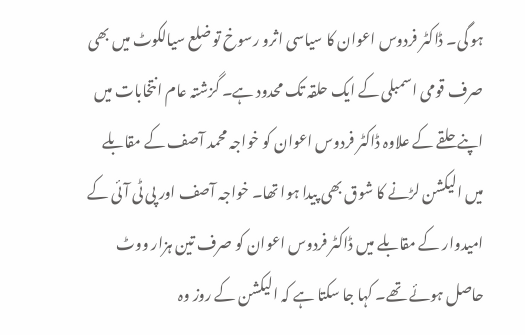ہو گی۔ ڈاکٹر فردوس اعوان کا سیاسی اثرو رسوخ تو ضلع سیالکوٹ میں بھی صرف قومی اسمبلی کے ایک حلقہ تک محدود ہے۔ گزشتہ عام انتخابات میں اپنے حلقے کے علاوہ ڈاکٹر فردوس اعوان کو خواجہ محمد آصف کے مقابلے میں الیکشن لڑنے کا شوق بھی پیدا ہوا تھا۔ خواجہ آصف اور پی ٹی آئی کے امیدوار کے مقابلے میں ڈاکٹر فردوس اعوان کو صرف تین ہزار ووٹ حاصل ہوئے تھے۔ کہا جا سکتا ہے کہ الیکشن کے روز وہ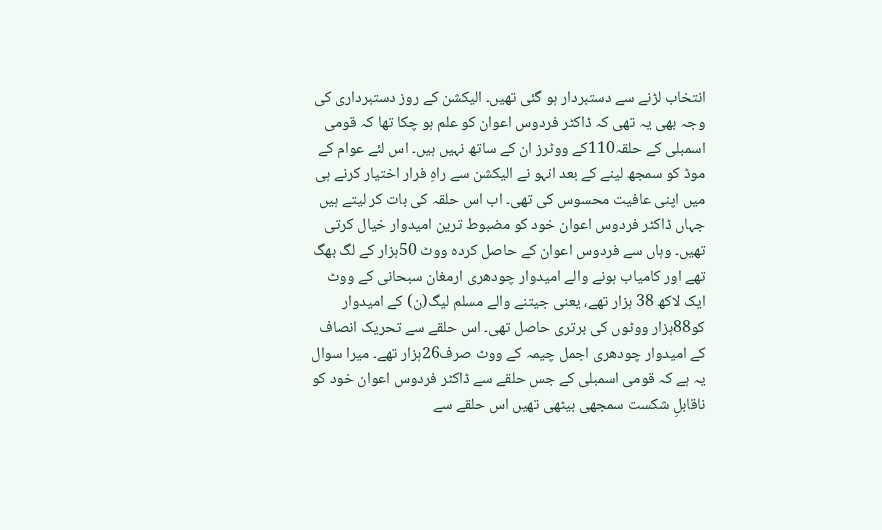انتخاب لڑنے سے دستبردار ہو گئی تھیں۔ الیکشن کے روز دستبرداری کی وجہ بھی یہ تھی کہ ڈاکٹر فردوس اعوان کو علم ہو چکا تھا کہ قومی اسمبلی کے حلقہ110کے ووٹرز ان کے ساتھ نہیں ہیں۔ اس لئے عوام کے موڈ کو سمجھ لینے کے بعد انہو نے الیکشن سے راہِ فرار اختیار کرنے ہی میں اپنی عافیت محسوس کی تھی۔ اب اس حلقہ کی بات کر لیتے ہیں جہاں ڈاکٹر فردوس اعوان خود کو مضبوط ترین امیدوار خیال کرتی تھیں۔ وہاں سے فردوس اعوان کے حاصل کردہ ووٹ 50ہزار کے لگ بھگ تھے اور کامیاب ہونے والے امیدوار چودھری ارمغان سبحانی کے ووٹ ایک لاکھ 38 ہزار تھے، یعنی جیتنے والے مسلم لیگ(ن) کے امیدوار کو88ہزار ووٹوں کی برتری حاصل تھی۔ اس حلقے سے تحریک انصاف کے امیدوار چودھری اجمل چیمہ کے ووٹ صرف26ہزار تھے۔ میرا سوال یہ ہے کہ قومی اسمبلی کے جس حلقے سے ڈاکٹر فردوس اعوان خود کو ناقابلِ شکست سمجھی بیٹھی تھیں اس حلقے سے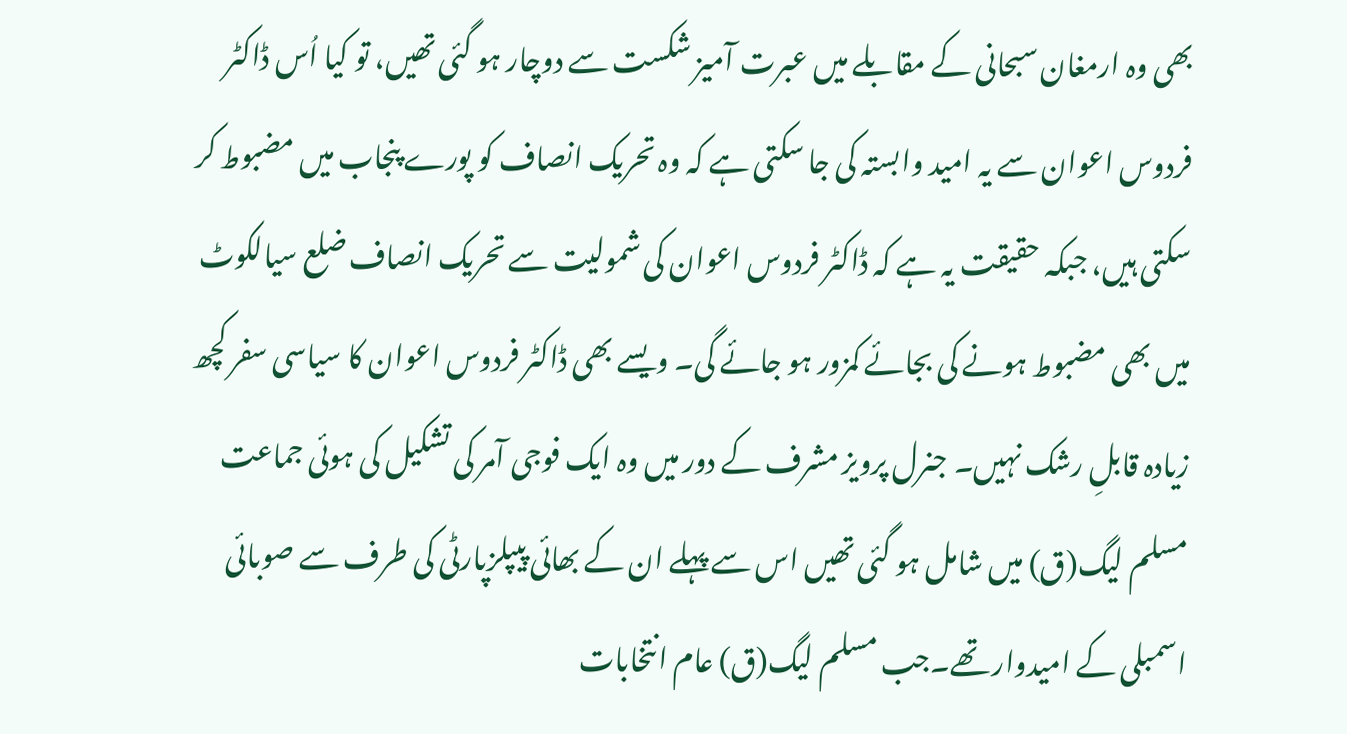بھی وہ ارمغان سبحانی کے مقابلے میں عبرت آمیز شکست سے دوچار ہو گئی تھیں، تو کیا اُس ڈاکٹر فردوس اعوان سے یہ امید وابستہ کی جا سکتی ہے کہ وہ تحریک انصاف کو پورے پنجاب میں مضبوط کر سکتی ہیں، جبکہ حقیقت یہ ہے کہ ڈاکٹر فردوس اعوان کی شمولیت سے تحریک انصاف ضلع سیالکوٹ میں بھی مضبوط ہونے کی بجائے کمزور ہو جائے گی۔ ویسے بھی ڈاکٹر فردوس اعوان کا سیاسی سفر کچھ زیادہ قابلِ رشک نہیں۔ جنرل پرویز مشرف کے دور میں وہ ایک فوجی آمر کی تشکیل کی ہوئی جماعت مسلم لیگ(ق) میں شامل ہو گئی تھیں اس سے پہلے ان کے بھائی پیپلزپارٹی کی طرف سے صوبائی اسمبلی کے امیدوار تھے۔جب مسلم لیگ(ق) عام انتخابات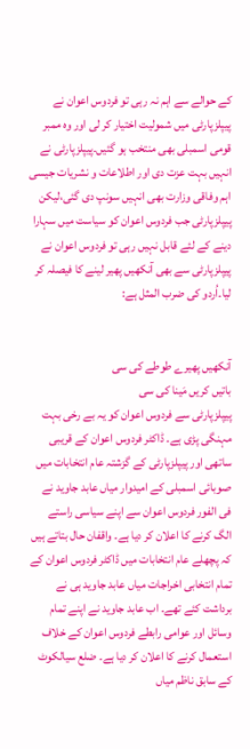کے حوالے سے اہم نہ رہی تو فردوس اعوان نے پیپلزپارٹی میں شمولیت اختیار کر لی اور وہ ممبر قومی اسمبلی بھی منتخب ہو گئیں۔پیپلزپارٹی نے انہیں بہت عزت دی اور اطلاعات و نشریات جیسی اہم وفاقی وزارت بھی انہیں سونپ دی گئی،لیکن پیپلزپارٹی جب فردوس اعوان کو سیاست میں سہارا دینے کے لئے قابل نہیں رہی تو فردوس اعوان نے پیپلزپارٹی سے بھی آنکھیں پھیر لینے کا فیصلہ کر لیا۔اُردو کی ضرب المثل ہے:


آنکھیں پھیرے طوطے کی سی
باتیں کریں مَینا کی سی
پیپلزپارٹی سے فردوس اعوان کو یہ بے رخی بہت مہنگی پڑی ہے۔ ڈاکٹر فردوس اعوان کے قریبی ساتھی اور پیپلزپارٹی کے گزشتہ عام انتخابات میں صوبائی اسمبلی کے امیدوار میاں عابد جاوید نے فی الفور فردوس اعوان سے اپنے سیاسی راستے الگ کرنے کا اعلان کر دیا ہے۔ واقفان حال بتاتے ہیں کہ پچھلے عام انتخابات میں ڈاکٹر فردوس اعوان کے تمام انتخابی اخراجات میاں عابد جاوید ہی نے برداشت کئے تھے۔ اب عابد جاوید نے اپنے تمام وسائل اور عوامی رابطے فردوس اعوان کے خلاف استعمال کرنے کا اعلان کر دیا ہے۔ ضلع سیالکوٹ کے سابق ناظم میاں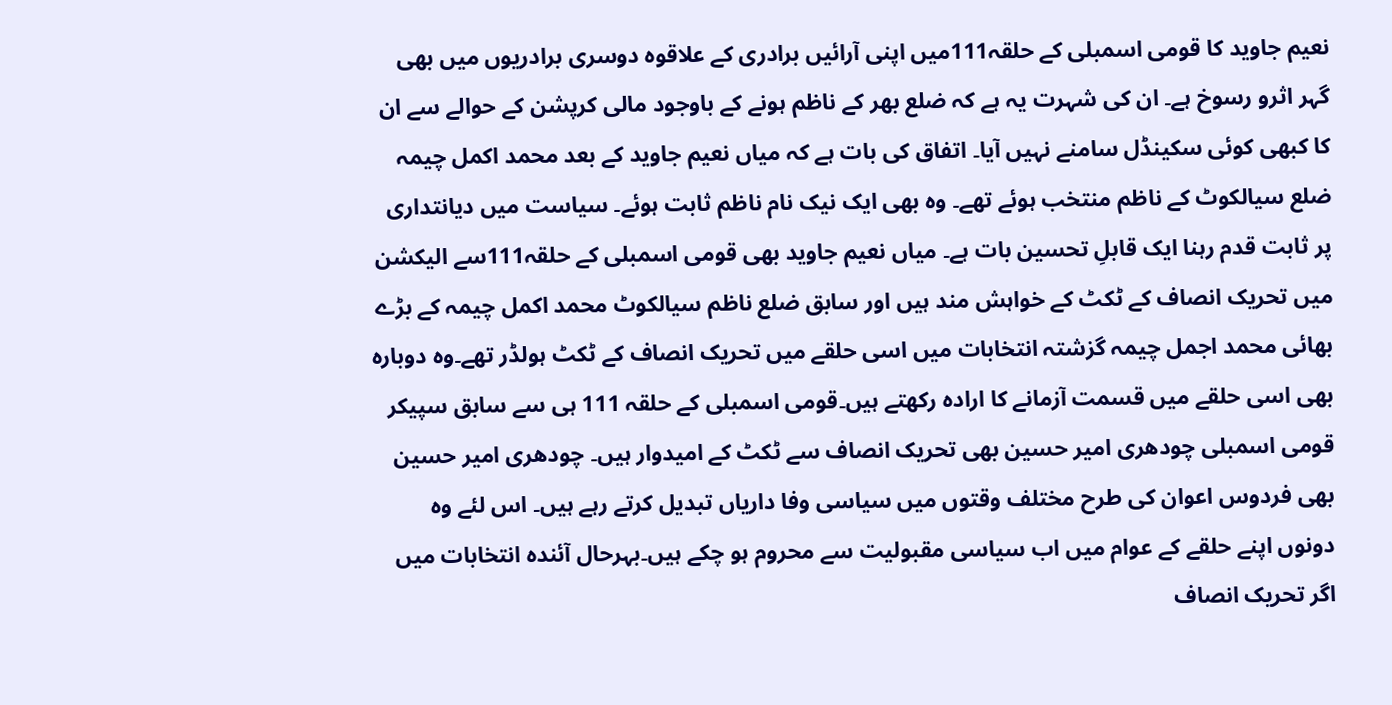نعیم جاوید کا قومی اسمبلی کے حلقہ111میں اپنی آرائیں برادری کے علاقوہ دوسری برادریوں میں بھی گہر اثرو رسوخ ہے۔ ان کی شہرت یہ ہے کہ ضلع بھر کے ناظم ہونے کے باوجود مالی کرپشن کے حوالے سے ان کا کبھی کوئی سکینڈل سامنے نہیں آیا۔ اتفاق کی بات ہے کہ میاں نعیم جاوید کے بعد محمد اکمل چیمہ ضلع سیالکوٹ کے ناظم منتخب ہوئے تھے۔ وہ بھی ایک نیک نام ناظم ثابت ہوئے۔ سیاست میں دیانتداری پر ثابت قدم رہنا ایک قابلِ تحسین بات ہے۔ میاں نعیم جاوید بھی قومی اسمبلی کے حلقہ111سے الیکشن میں تحریک انصاف کے ٹکٹ کے خواہش مند ہیں اور سابق ضلع ناظم سیالکوٹ محمد اکمل چیمہ کے بڑے بھائی محمد اجمل چیمہ گزشتہ انتخابات میں اسی حلقے میں تحریک انصاف کے ٹکٹ ہولڈر تھے۔وہ دوبارہ بھی اسی حلقے میں قسمت آزمانے کا ارادہ رکھتے ہیں۔قومی اسمبلی کے حلقہ 111 ہی سے سابق سپیکر قومی اسمبلی چودھری امیر حسین بھی تحریک انصاف سے ٹکٹ کے امیدوار ہیں۔ چودھری امیر حسین بھی فردوس اعوان کی طرح مختلف وقتوں میں سیاسی وفا داریاں تبدیل کرتے رہے ہیں۔ اس لئے وہ دونوں اپنے حلقے کے عوام میں اب سیاسی مقبولیت سے محروم ہو چکے ہیں۔بہرحال آئندہ انتخابات میں اگر تحریک انصاف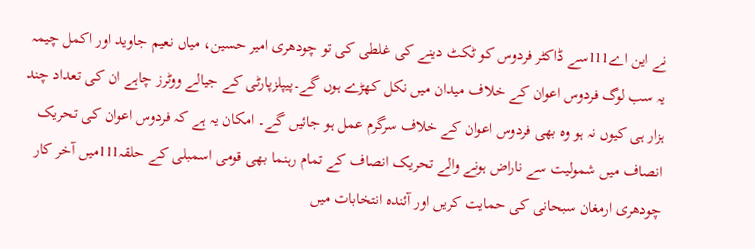نے این اے111سے ڈاکٹر فردوس کو ٹکٹ دینے کی غلطی کی تو چودھری امیر حسین، میاں نعیم جاوید اور اکمل چیمہ یہ سب لوگ فردوس اعوان کے خلاف میدان میں نکل کھڑے ہوں گے۔پیپلزپارٹی کے جیالے ووٹرز چاہے ان کی تعداد چند ہزار ہی کیوں نہ ہو وہ بھی فردوس اعوان کے خلاف سرگرم عمل ہو جائیں گے۔ امکان یہ ہے کہ فردوس اعوان کی تحریک انصاف میں شمولیت سے ناراض ہونے والے تحریک انصاف کے تمام رہنما بھی قومی اسمبلی کے حلقہ111میں آخر کار چودھری ارمغان سبحانی کی حمایت کریں اور آئندہ انتخابات میں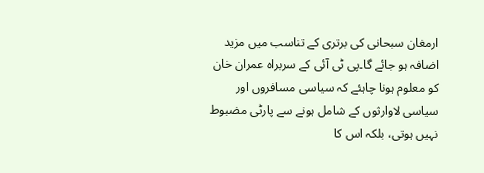ارمغان سبحانی کی برتری کے تناسب میں مزید اضافہ ہو جائے گا۔پی ٹی آئی کے سربراہ عمران خان کو معلوم ہونا چاہئے کہ سیاسی مسافروں اور سیاسی لاوارثوں کے شامل ہونے سے پارٹی مضبوط نہیں ہوتی، بلکہ اس کا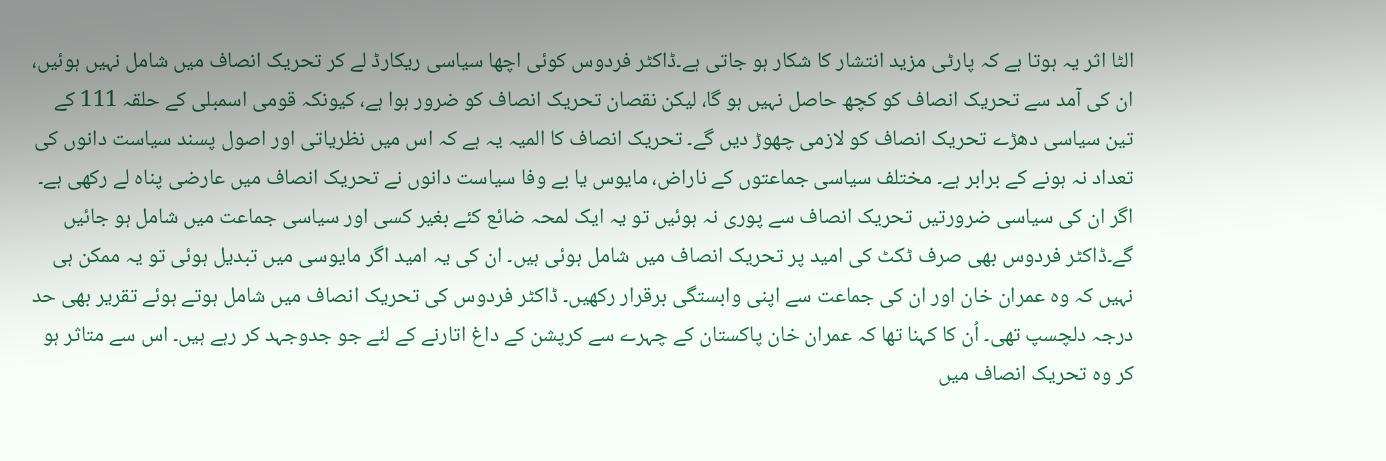الٹا اثر یہ ہوتا ہے کہ پارٹی مزید انتشار کا شکار ہو جاتی ہے۔ڈاکٹر فردوس کوئی اچھا سیاسی ریکارڈ لے کر تحریک انصاف میں شامل نہیں ہوئیں، ان کی آمد سے تحریک انصاف کو کچھ حاصل نہیں ہو گا، لیکن نقصان تحریک انصاف کو ضرور ہوا ہے، کیونکہ قومی اسمبلی کے حلقہ 111 کے تین سیاسی دھڑے تحریک انصاف کو لازمی چھوڑ دیں گے۔ تحریک انصاف کا المیہ یہ ہے کہ اس میں نظریاتی اور اصول پسند سیاست دانوں کی تعداد نہ ہونے کے برابر ہے۔ مختلف سیاسی جماعتوں کے ناراض، مایوس یا بے وفا سیاست دانوں نے تحریک انصاف میں عارضی پناہ لے رکھی ہے۔ اگر ان کی سیاسی ضرورتیں تحریک انصاف سے پوری نہ ہوئیں تو یہ ایک لمحہ ضائع کئے بغیر کسی اور سیاسی جماعت میں شامل ہو جائیں گے۔ڈاکٹر فردوس بھی صرف ٹکٹ کی امید پر تحریک انصاف میں شامل ہوئی ہیں۔ ان کی یہ امید اگر مایوسی میں تبدیل ہوئی تو یہ ممکن ہی نہیں کہ وہ عمران خان اور ان کی جماعت سے اپنی وابستگی برقرار رکھیں۔ ڈاکٹر فردوس کی تحریک انصاف میں شامل ہوتے ہوئے تقریر بھی حد درجہ دلچسپ تھی۔ اُن کا کہنا تھا کہ عمران خان پاکستان کے چہرے سے کرپشن کے داغ اتارنے کے لئے جو جدوجہد کر رہے ہیں۔ اس سے متاثر ہو کر وہ تحریک انصاف میں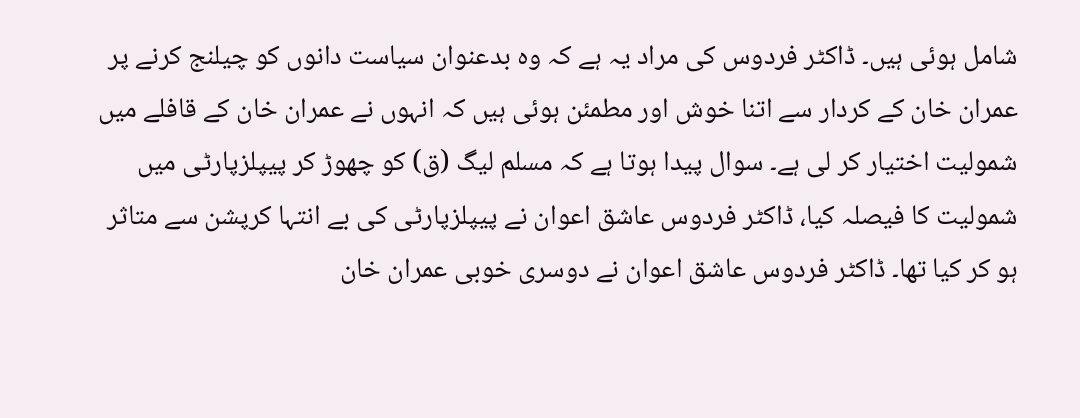شامل ہوئی ہیں۔ ڈاکٹر فردوس کی مراد یہ ہے کہ وہ بدعنوان سیاست دانوں کو چیلنج کرنے پر عمران خان کے کردار سے اتنا خوش اور مطمئن ہوئی ہیں کہ انہوں نے عمران خان کے قافلے میں شمولیت اختیار کر لی ہے۔ سوال پیدا ہوتا ہے کہ مسلم لیگ (ق) کو چھوڑ کر پیپلزپارٹی میں شمولیت کا فیصلہ کیا، ڈاکٹر فردوس عاشق اعوان نے پیپلزپارٹی کی بے انتہا کرپشن سے متاثر ہو کر کیا تھا۔ ڈاکٹر فردوس عاشق اعوان نے دوسری خوبی عمران خان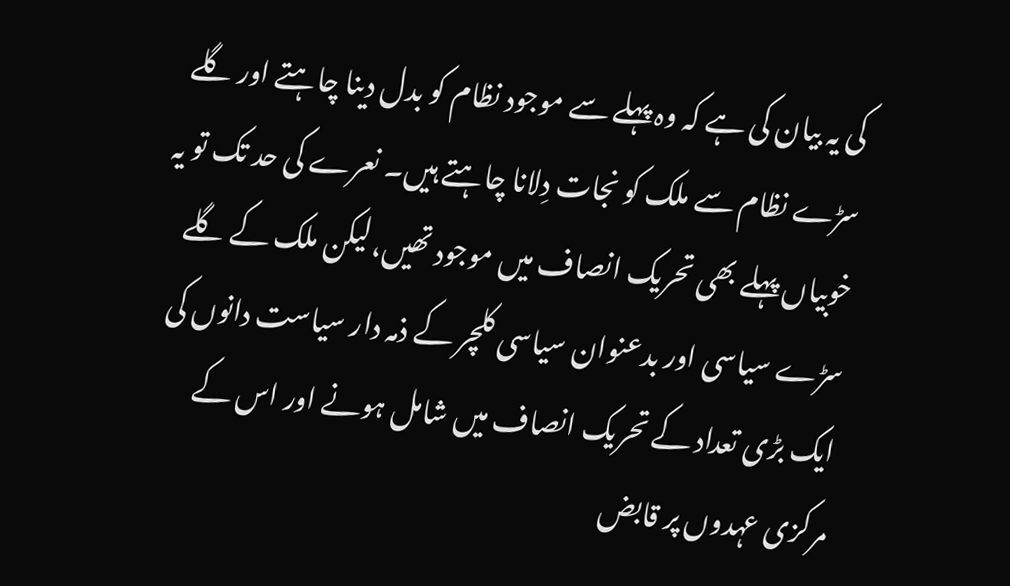کی یہ بیان کی ہے کہ وہ پہلے سے موجود نظام کو بدل دینا چاہتے اور گلے سڑے نظام سے ملک کو نجات دِلانا چاہتے ہیں۔ نعرے کی حد تک تو یہ خوبیاں پہلے بھی تحریک انصاف میں موجود تھیں،لیکن ملک کے گلے سڑے سیاسی اور بدعنوان سیاسی کلچر کے ذمہ دار سیاست دانوں کی ایک بڑی تعداد کے تحریک انصاف میں شامل ہونے اور اس کے مرکزی عہدوں پر قابض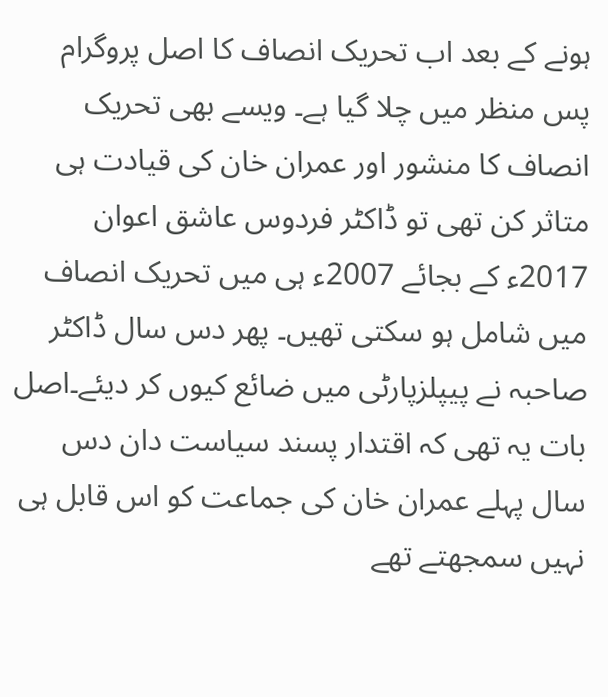ہونے کے بعد اب تحریک انصاف کا اصل پروگرام پس منظر میں چلا گیا ہے۔ ویسے بھی تحریک انصاف کا منشور اور عمران خان کی قیادت ہی متاثر کن تھی تو ڈاکٹر فردوس عاشق اعوان 2017ء کے بجائے 2007ء ہی میں تحریک انصاف میں شامل ہو سکتی تھیں۔ پھر دس سال ڈاکٹر صاحبہ نے پیپلزپارٹی میں ضائع کیوں کر دیئے۔اصل بات یہ تھی کہ اقتدار پسند سیاست دان دس سال پہلے عمران خان کی جماعت کو اس قابل ہی نہیں سمجھتے تھے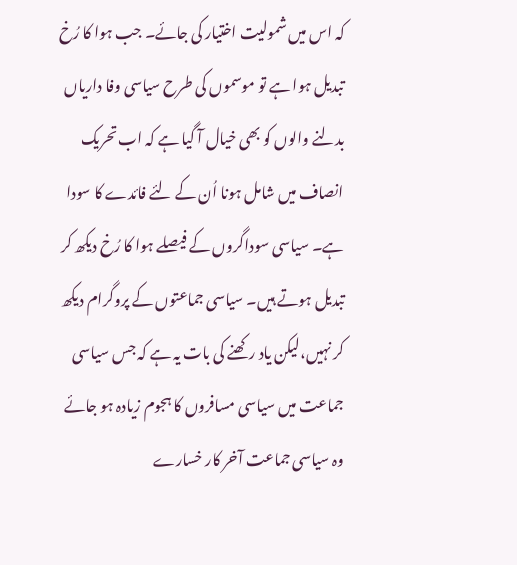کہ اس میں شمولیت اختیار کی جائے۔ جب ہوا کا رُخ تبدیل ہوا ہے تو موسموں کی طرح سیاسی وفا داریاں بدلنے والوں کو بھی خیال آ گیا ہے کہ اب تحریک انصاف میں شامل ہونا اُن کے لئے فائدے کا سودا ہے۔ سیاسی سوداگروں کے فیصلے ہوا کا رُخ دیکھ کر تبدیل ہوتے ہیں۔ سیاسی جماعتوں کے پروگرام دیکھ کر نہیں،لیکن یاد رکھنے کی بات یہ ہے کہ جس سیاسی جماعت میں سیاسی مسافروں کا ہجوم زیادہ ہو جائے وہ سیاسی جماعت آخر کار خسارے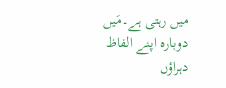میں رہتی ہے۔مَیں دوبارہ اپنے الفاظ دہراؤں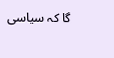گا کہ سیاسی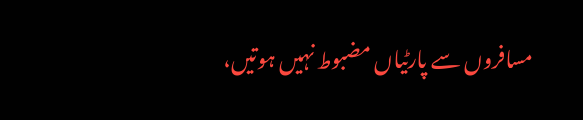مسافروں سے پارٹیاں مضبوط نہیں ہوتیں،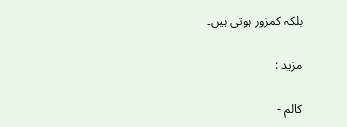بلکہ کمزور ہوتی ہیں۔

مزید :

کالم -